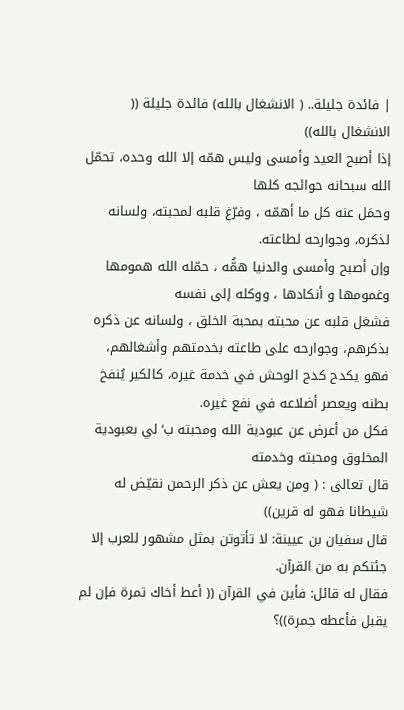| فائدة جليلة.. ( الانشغال بالله) فائدة جليلة (( الانشغال بالله))
إذا أصبح العيد وأمسى وليس همّه إلا الله وحده، تحمّل الله سبحانه حوائجه كلها
وحمَل عنه كل ما أهمّه ، وفرّغ قلبه لمحبته، ولسانه لذكره، وجوارحه لطاعته.
وإن أصبح وأمسى والدنيا همُّه ، حمّله الله همومها وغمومها و أنكادها ، ووكله إلى نفسه
فشغل قلبه عن محبته بمحبة الخلق ، ولسانه عن ذكره بذكرهم، وجوارحه على طاعته بخدمتهم وأشغالهم، فهو يكدح كدح الوحش في خدمة غيره، كالكير يُنفخ بطنه ويعصر أضلاعه في نفع غيره.
فكل من أعرض عن عبودية الله ومحبته ب‘لي بعبودية المخلوق ومحبته وخدمته
قال تعالى : ( ومن يعش عن ذكر الرحمن نقيّض له شيطانا فهو له قرين))
قال سفيان بن عيينة: لا تأتوتن بمثل مشهور للعرب إلا جئتكم به من القرآن.
فقال له قائل: فأين في القرآن (( أعط أخاك تمرة فإن لم يقبل فأعطه جمرة))؟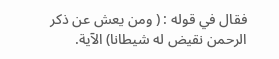فقال في قوله : ( ومن يعش عن ذكر الرحمن نقيض له شيطانا) الآية.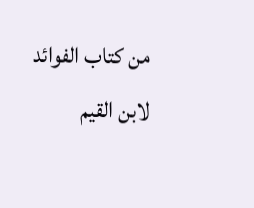من كتاب الفوائد لابن القيم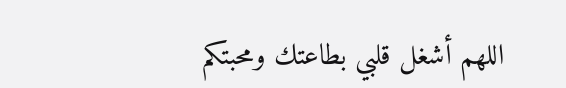اللهم أشغل قلبي بطاعتك ومحبتكم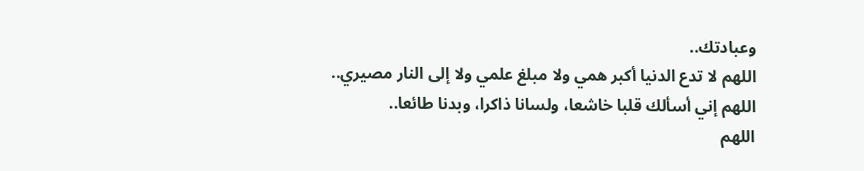وعبادتك..
اللهم لا تدع الدنيا أكبر همي ولا مبلغ علمي ولا إلى النار مصيري..
اللهم إني أسألك قلبا خاشعا، ولسانا ذاكرا، وبدنا طائعا..
اللهم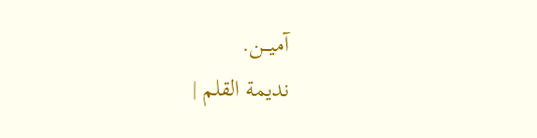آميـــن.
نديمة القلم |